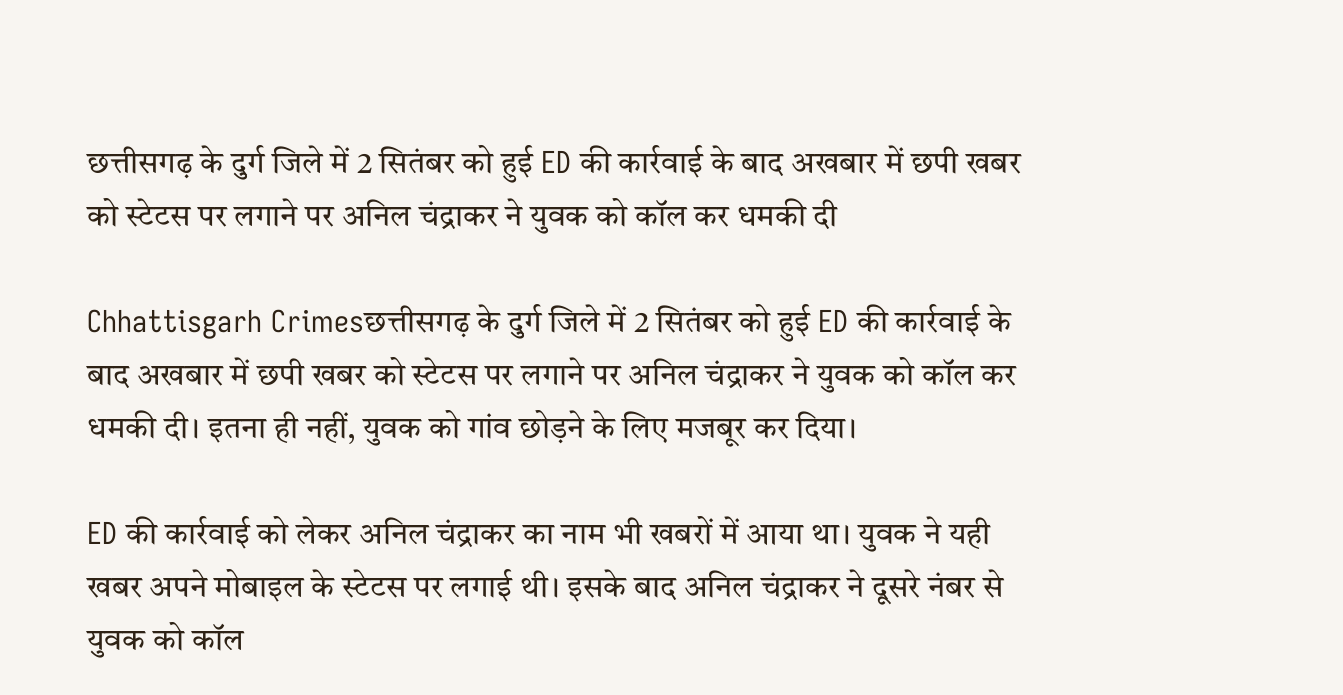छत्तीसगढ़ के दुर्ग जिले में 2 सितंबर को हुई ED की कार्रवाई के बाद अखबार में छपी खबर को स्टेटस पर लगाने पर अनिल चंद्राकर ने युवक को कॉल कर धमकी दी

Chhattisgarh Crimesछत्तीसगढ़ के दुर्ग जिले में 2 सितंबर को हुई ED की कार्रवाई के बाद अखबार में छपी खबर को स्टेटस पर लगाने पर अनिल चंद्राकर ने युवक को कॉल कर धमकी दी। इतना ही नहीं, युवक को गांव छोड़ने के लिए मजबूर कर दिया।

ED की कार्रवाई को लेकर अनिल चंद्राकर का नाम भी खबरों में आया था। युवक ने यही खबर अपने मोबाइल के स्टेटस पर लगाई थी। इसके बाद अनिल चंद्राकर ने दूसरे नंबर से युवक को कॉल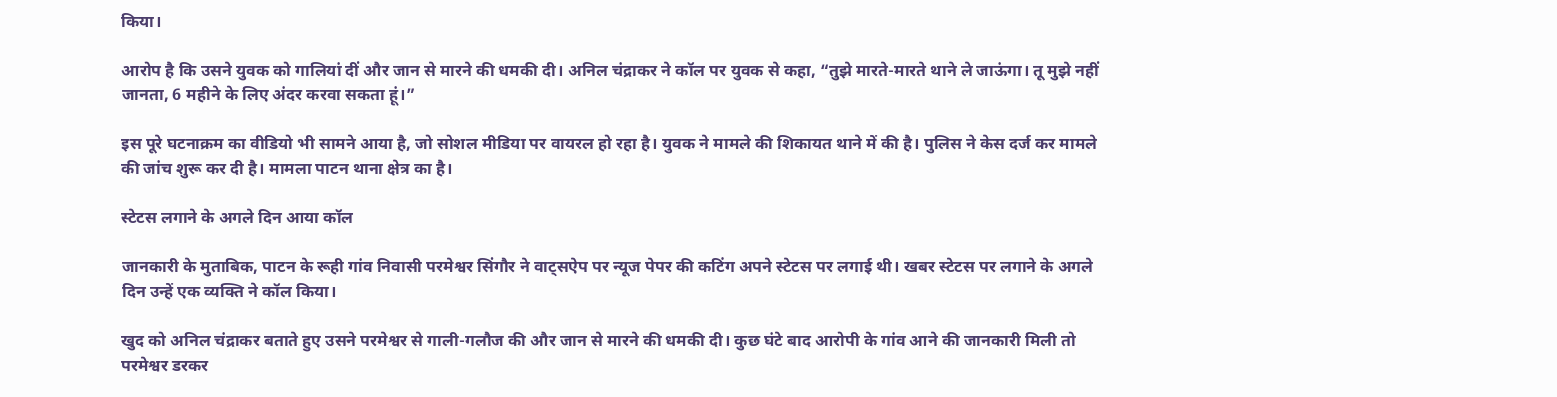किया।

आरोप है कि उसने युवक को गालियां दीं और जान से मारने की धमकी दी। अनिल चंद्राकर ने कॉल पर युवक से कहा, “तुझे मारते-मारते थाने ले जाऊंगा। तू मुझे नहीं जानता, 6 महीने के लिए अंदर करवा सकता हूं।”

इस पूरे घटनाक्रम का वीडियो भी सामने आया है, जो सोशल मीडिया पर वायरल हो रहा है। युवक ने मामले की शिकायत थाने में की है। पुलिस ने केस दर्ज कर मामले की जांच शुरू कर दी है। मामला पाटन थाना क्षेत्र का है।

स्टेटस लगाने के अगले दिन आया कॉल

जानकारी के मुताबिक, पाटन के रूही गांव निवासी परमेश्वर सिंगौर ने वाट्सऐप पर न्यूज पेपर की कटिंग अपने स्टेटस पर लगाई थी। खबर स्टेटस पर लगाने के अगले दिन उन्हें एक व्यक्ति ने कॉल किया।

खुद को अनिल चंद्राकर बताते हुए उसने परमेश्वर से गाली-गलौज की और जान से मारने की धमकी दी। कुछ घंटे बाद आरोपी के गांव आने की जानकारी मिली तो परमेश्वर डरकर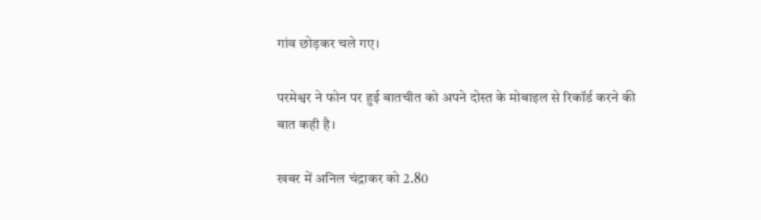गांव छोड़कर चले गए।

परमेश्वर ने फोन पर हुई बातचीत को अपने दोस्त के मोबाइल से रिकॉर्ड करने की बात कही है।

खबर में अनिल चंद्राकर को 2.80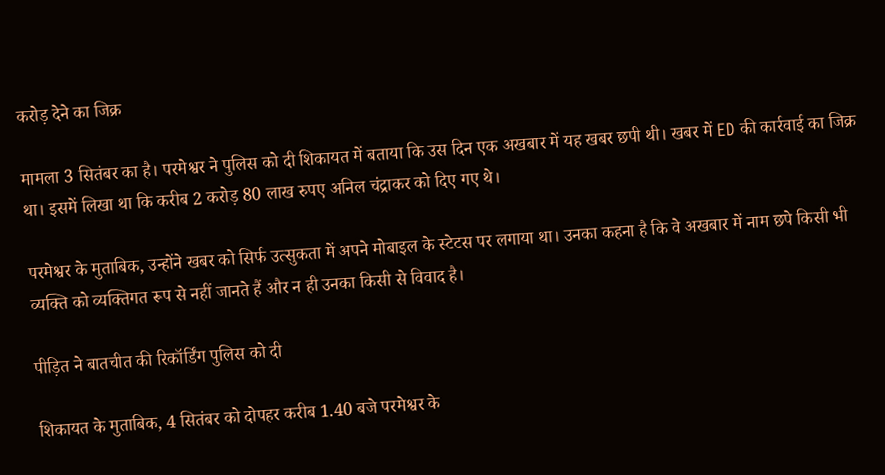करोड़ देने का जिक्र

मामला 3 सितंबर का है। परमेश्वर ने पुलिस को दी शिकायत में बताया कि उस दिन एक अखबार में यह खबर छपी थी। खबर में ED की कार्रवाई का जिक्र था। इसमें लिखा था कि करीब 2 करोड़ 80 लाख रुपए अनिल चंद्राकर को दिए गए थे।

परमेश्वर के मुताबिक, उन्होंने खबर को सिर्फ उत्सुकता में अपने मोबाइल के स्टेटस पर लगाया था। उनका कहना है कि वे अखबार में नाम छपे किसी भी व्यक्ति को व्यक्तिगत रूप से नहीं जानते हैं और न ही उनका किसी से विवाद है।

पीड़ित ने बातचीत की रिकॉर्डिंग पुलिस को दी

शिकायत के मुताबिक, 4 सितंबर को दोपहर करीब 1.40 बजे परमेश्वर के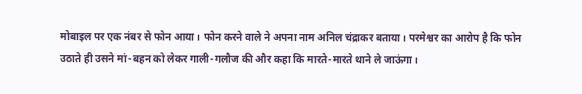मोबाइल पर एक नंबर से फोन आया। फोन करने वाले ने अपना नाम अनिल चंद्राकर बताया। परमेश्वर का आरोप है कि फोन उठाते ही उसने मां-बहन को लेकर गाली-गलौज की और कहा कि मारते-मारते थाने ले जाऊंगा।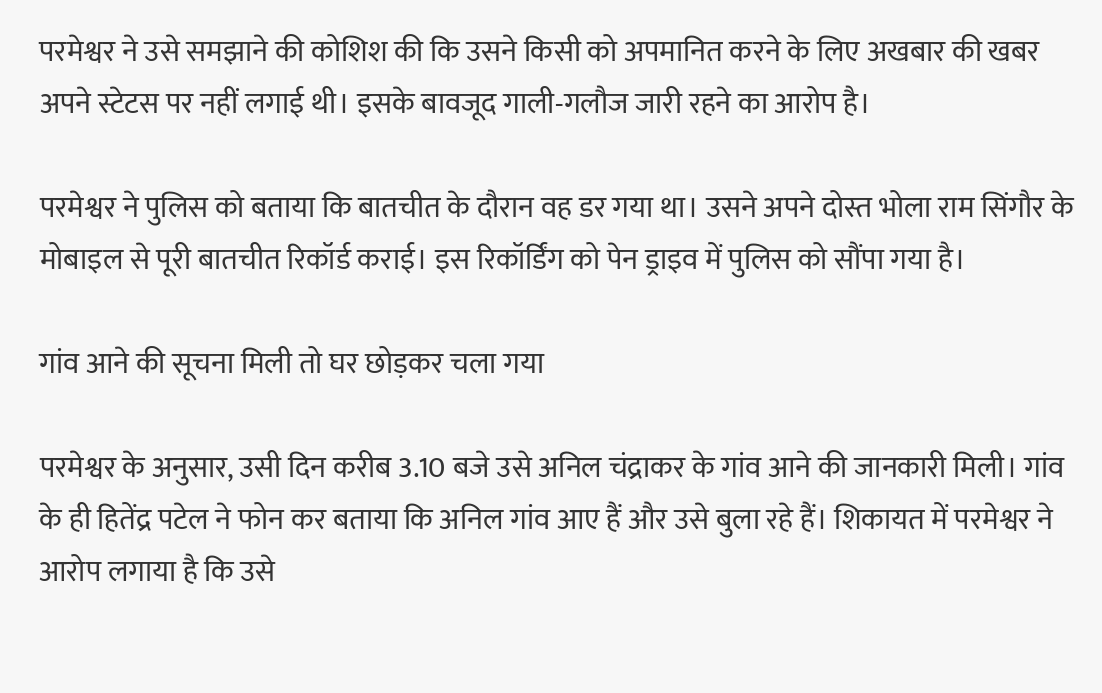परमेश्वर ने उसे समझाने की कोशिश की कि उसने किसी को अपमानित करने के लिए अखबार की खबर अपने स्टेटस पर नहीं लगाई थी। इसके बावजूद गाली-गलौज जारी रहने का आरोप है।

परमेश्वर ने पुलिस को बताया कि बातचीत के दौरान वह डर गया था। उसने अपने दोस्त भोला राम सिंगौर के मोबाइल से पूरी बातचीत रिकॉर्ड कराई। इस रिकॉर्डिंग को पेन ड्राइव में पुलिस को सौंपा गया है।

गांव आने की सूचना मिली तो घर छोड़कर चला गया

परमेश्वर के अनुसार, उसी दिन करीब 3.10 बजे उसे अनिल चंद्राकर के गांव आने की जानकारी मिली। गांव के ही हितेंद्र पटेल ने फोन कर बताया कि अनिल गांव आए हैं और उसे बुला रहे हैं। शिकायत में परमेश्वर ने आरोप लगाया है कि उसे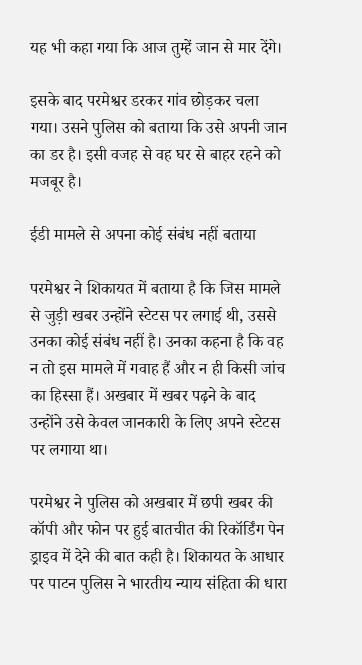यह भी कहा गया कि आज तुम्हें जान से मार देंगे।

इसके बाद परमेश्वर डरकर गांव छोड़कर चला गया। उसने पुलिस को बताया कि उसे अपनी जान का डर है। इसी वजह से वह घर से बाहर रहने को मजबूर है।

ईडी मामले से अपना कोई संबंध नहीं बताया

परमेश्वर ने शिकायत में बताया है कि जिस मामले से जुड़ी खबर उन्होंने स्टेटस पर लगाई थी, उससे उनका कोई संबंध नहीं है। उनका कहना है कि वह न तो इस मामले में गवाह हैं और न ही किसी जांच का हिस्सा हैं। अखबार में खबर पढ़ने के बाद उन्होंने उसे केवल जानकारी के लिए अपने स्टेटस पर लगाया था।

परमेश्वर ने पुलिस को अखबार में छपी खबर की कॉपी और फोन पर हुई बातचीत की रिकॉर्डिंग पेन ड्राइव में देने की बात कही है। शिकायत के आधार पर पाटन पुलिस ने भारतीय न्याय संहिता की धारा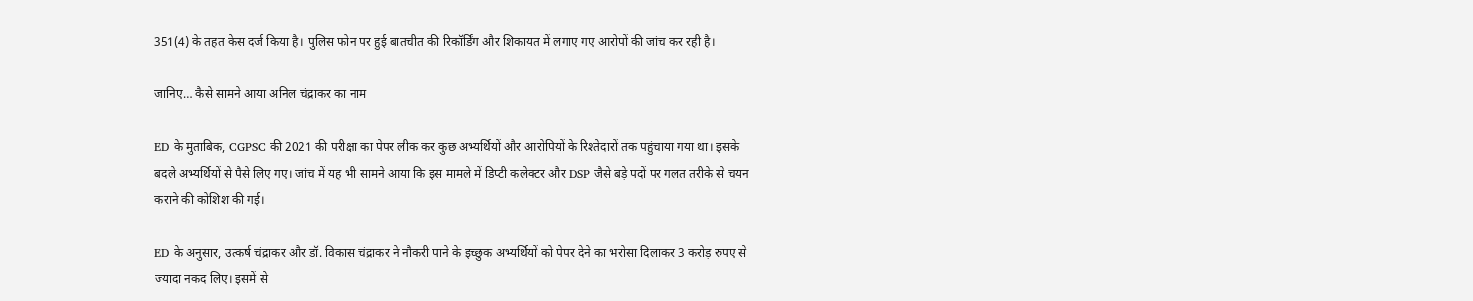351(4) के तहत केस दर्ज किया है। पुलिस फोन पर हुई बातचीत की रिकॉर्डिंग और शिकायत में लगाए गए आरोपों की जांच कर रही है।

जानिए… कैसे सामने आया अनिल चंद्राकर का नाम

ED के मुताबिक, CGPSC की 2021 की परीक्षा का पेपर लीक कर कुछ अभ्यर्थियों और आरोपियों के रिश्तेदारों तक पहुंचाया गया था। इसके बदले अभ्यर्थियों से पैसे लिए गए। जांच में यह भी सामने आया कि इस मामले में डिप्टी कलेक्टर और DSP जैसे बड़े पदों पर गलत तरीके से चयन कराने की कोशिश की गई।

ED के अनुसार, उत्कर्ष चंद्राकर और डॉ. विकास चंद्राकर ने नौकरी पाने के इच्छुक अभ्यर्थियों को पेपर देने का भरोसा दिलाकर 3 करोड़ रुपए से ज्यादा नकद लिए। इसमें से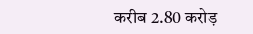करीब 2.80 करोड़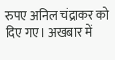रुपए अनिल चंद्राकर को दिए गए। अखबार में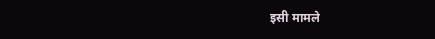इसी मामले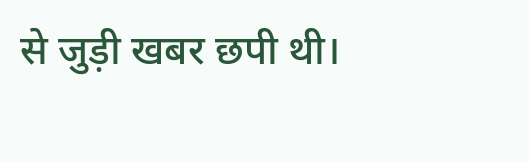से जुड़ी खबर छपी थी।